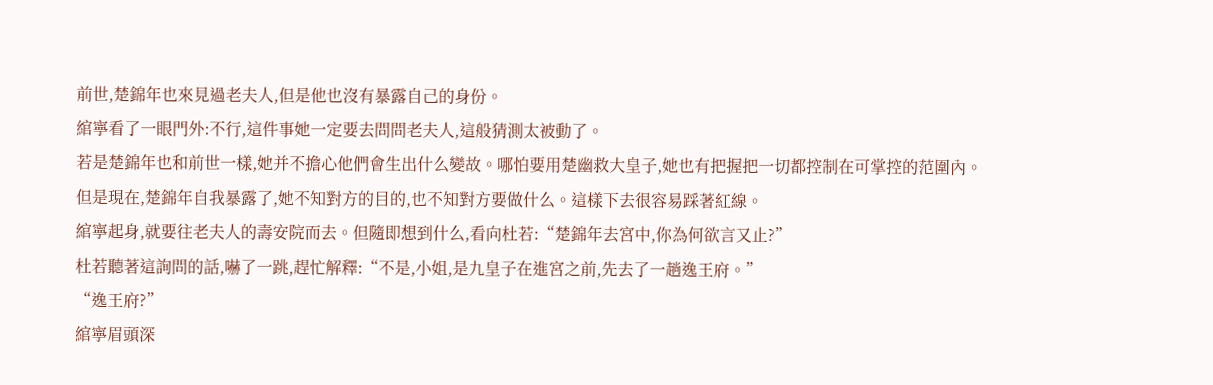前世,楚錦年也來見過老夫人,但是他也沒有暴露自己的身份。
綰寧看了一眼門外:不行,這件事她一定要去問問老夫人,這般猜測太被動了。
若是楚錦年也和前世一樣,她并不擔心他們會生出什么變故。哪怕要用楚幽救大皇子,她也有把握把一切都控制在可掌控的范圍內。
但是現在,楚錦年自我暴露了,她不知對方的目的,也不知對方要做什么。這樣下去很容易踩著紅線。
綰寧起身,就要往老夫人的壽安院而去。但隨即想到什么,看向杜若:“楚錦年去宮中,你為何欲言又止?”
杜若聽著這詢問的話,嚇了一跳,趕忙解釋:“不是,小姐,是九皇子在進宮之前,先去了一趟逸王府。”
“逸王府?”
綰寧眉頭深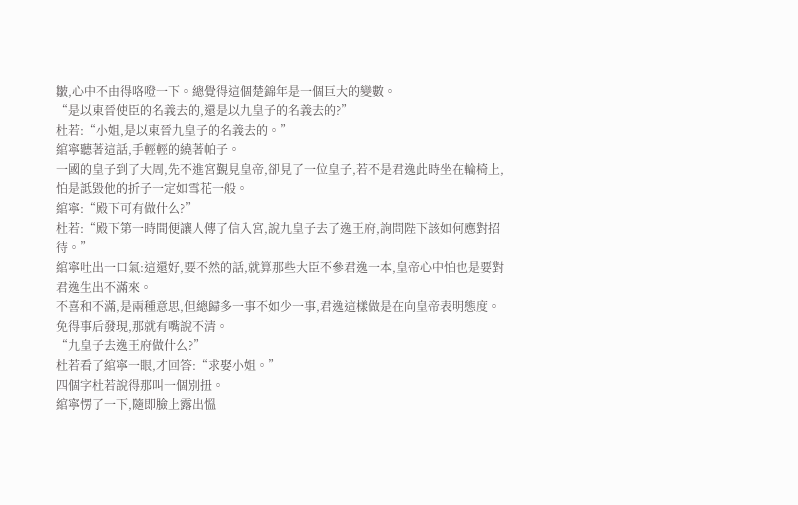皺,心中不由得咯噔一下。總覺得這個楚錦年是一個巨大的變數。
“是以東晉使臣的名義去的,還是以九皇子的名義去的?”
杜若:“小姐,是以東晉九皇子的名義去的。”
綰寧聽著這話,手輕輕的繞著帕子。
一國的皇子到了大周,先不進宮覲見皇帝,卻見了一位皇子,若不是君逸此時坐在輪椅上,怕是詆毀他的折子一定如雪花一般。
綰寧:“殿下可有做什么?”
杜若:“殿下第一時間便讓人傳了信入宮,說九皇子去了逸王府,詢問陛下該如何應對招待。”
綰寧吐出一口氣:這還好,要不然的話,就算那些大臣不參君逸一本,皇帝心中怕也是要對君逸生出不滿來。
不喜和不滿,是兩種意思,但總歸多一事不如少一事,君逸這樣做是在向皇帝表明態度。免得事后發現,那就有嘴說不清。
“九皇子去逸王府做什么?”
杜若看了綰寧一眼,才回答:“求娶小姐。”
四個字杜若說得那叫一個別扭。
綰寧愣了一下,隨即臉上露出慍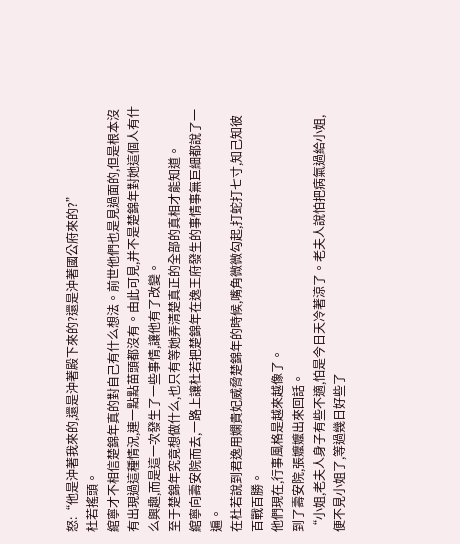怒:“他是沖著我來的,還是沖著殿下來的?還是沖著國公府來的?”
杜若搖頭。
綰寧才不相信楚錦年真的對自己有什么想法。前世他們也是見過面的,但是根本沒有出現過這種情況,連一點點苗頭都沒有。由此可見,并不是楚錦年對她這個人有什么興趣,而是這一次發生了一些事情,讓他有了改變。
至于楚錦年究竟想做什么,也只有等她弄清楚真正的全部的真相才能知道。
綰寧向壽安院而去,一路上讓杜若把楚錦年在逸王府發生的事情事無巨細都說了一遍。
在杜若說到君逸用嫻貴妃威脅楚錦年的時候,嘴角微微勾起,打蛇打七寸,知己知彼百戰百勝。
他們現在,行事風格是越來越像了。
到了壽安院,張嬤嬤出來回話。
“小姐,老夫人身子有些不適,怕是今日天冷著涼了。老夫人說怕把病氣過給小姐,便不見小姐了,等過幾日好些了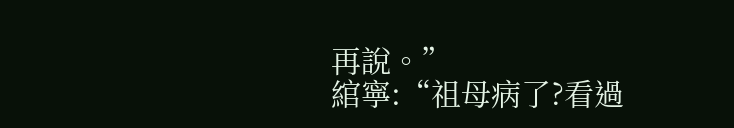再說。”
綰寧:“祖母病了?看過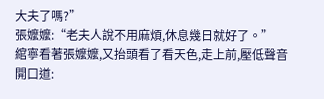大夫了嗎?”
張嬤嬤:“老夫人說不用麻煩,休息幾日就好了。”
綰寧看著張嬤嬤,又抬頭看了看天色,走上前,壓低聲音開口道: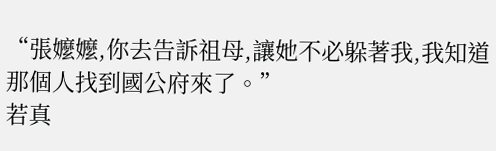“張嬤嬤,你去告訴祖母,讓她不必躲著我,我知道那個人找到國公府來了。”
若真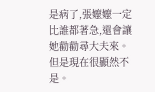是病了,張嬤嬤一定比誰都著急,還會讓她勸勸尋大夫來。但是現在很顯然不是。